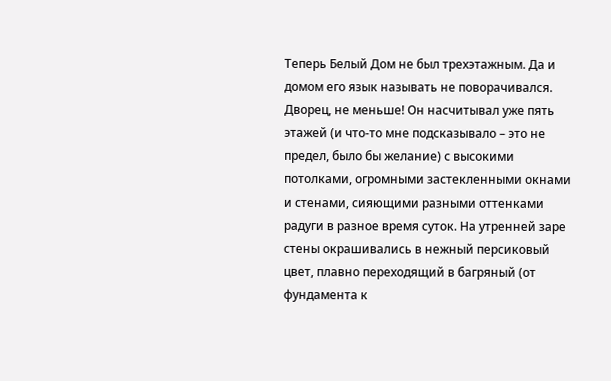Теперь Белый Дом не был трехэтажным. Да и домом его язык называть не поворачивался. Дворец, не меньше! Он насчитывал уже пять этажей (и что-то мне подсказывало – это не предел, было бы желание) с высокими потолками, огромными застекленными окнами и стенами, сияющими разными оттенками радуги в разное время суток. На утренней заре стены окрашивались в нежный персиковый цвет, плавно переходящий в багряный (от фундамента к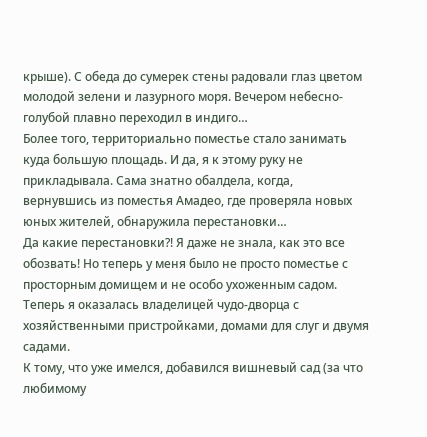крыше). С обеда до сумерек стены радовали глаз цветом молодой зелени и лазурного моря. Вечером небесно-голубой плавно переходил в индиго…
Более того, территориально поместье стало занимать куда большую площадь. И да, я к этому руку не прикладывала. Сама знатно обалдела, когда, вернувшись из поместья Амадео, где проверяла новых юных жителей, обнаружила перестановки…
Да какие перестановки?! Я даже не знала, как это все обозвать! Но теперь у меня было не просто поместье с просторным домищем и не особо ухоженным садом. Теперь я оказалась владелицей чудо-дворца с хозяйственными пристройками, домами для слуг и двумя садами.
К тому, что уже имелся, добавился вишневый сад (за что любимому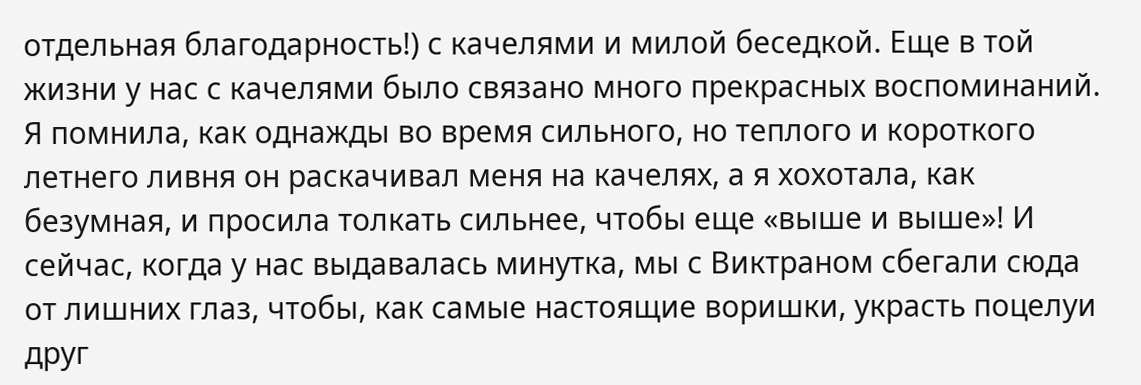отдельная благодарность!) с качелями и милой беседкой. Еще в той жизни у нас с качелями было связано много прекрасных воспоминаний. Я помнила, как однажды во время сильного, но теплого и короткого летнего ливня он раскачивал меня на качелях, а я хохотала, как безумная, и просила толкать сильнее, чтобы еще «выше и выше»! И сейчас, когда у нас выдавалась минутка, мы с Виктраном сбегали сюда от лишних глаз, чтобы, как самые настоящие воришки, украсть поцелуи друг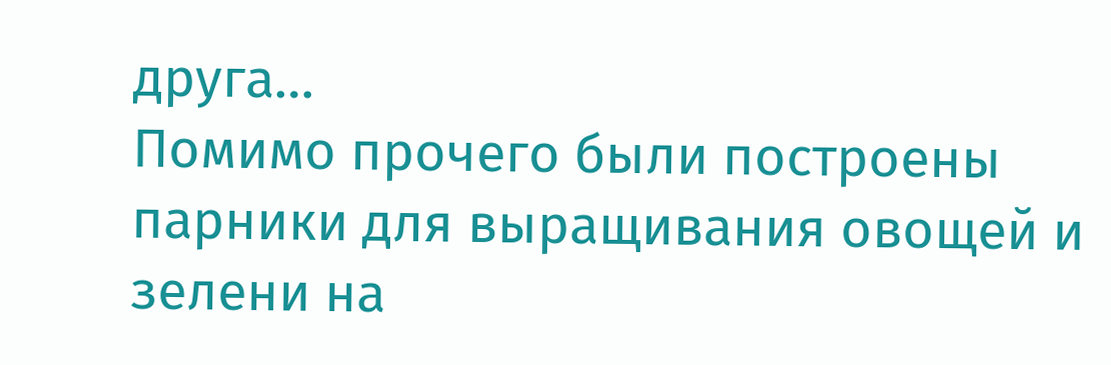друга…
Помимо прочего были построены парники для выращивания овощей и зелени на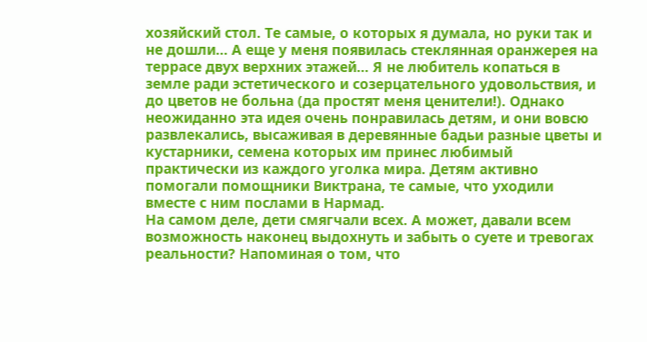хозяйский стол. Те самые, о которых я думала, но руки так и не дошли… А еще у меня появилась стеклянная оранжерея на террасе двух верхних этажей… Я не любитель копаться в земле ради эстетического и созерцательного удовольствия, и до цветов не больна (да простят меня ценители!). Однако неожиданно эта идея очень понравилась детям, и они вовсю развлекались, высаживая в деревянные бадьи разные цветы и кустарники, семена которых им принес любимый практически из каждого уголка мира. Детям активно помогали помощники Виктрана, те самые, что уходили вместе с ним послами в Нармад.
На самом деле, дети смягчали всех. А может, давали всем возможность наконец выдохнуть и забыть о суете и тревогах реальности? Напоминая о том, что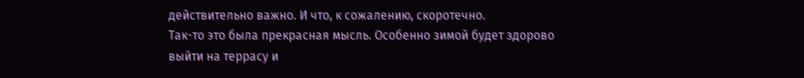действительно важно. И что, к сожалению, скоротечно.
Так-то это была прекрасная мысль. Особенно зимой будет здорово выйти на террасу и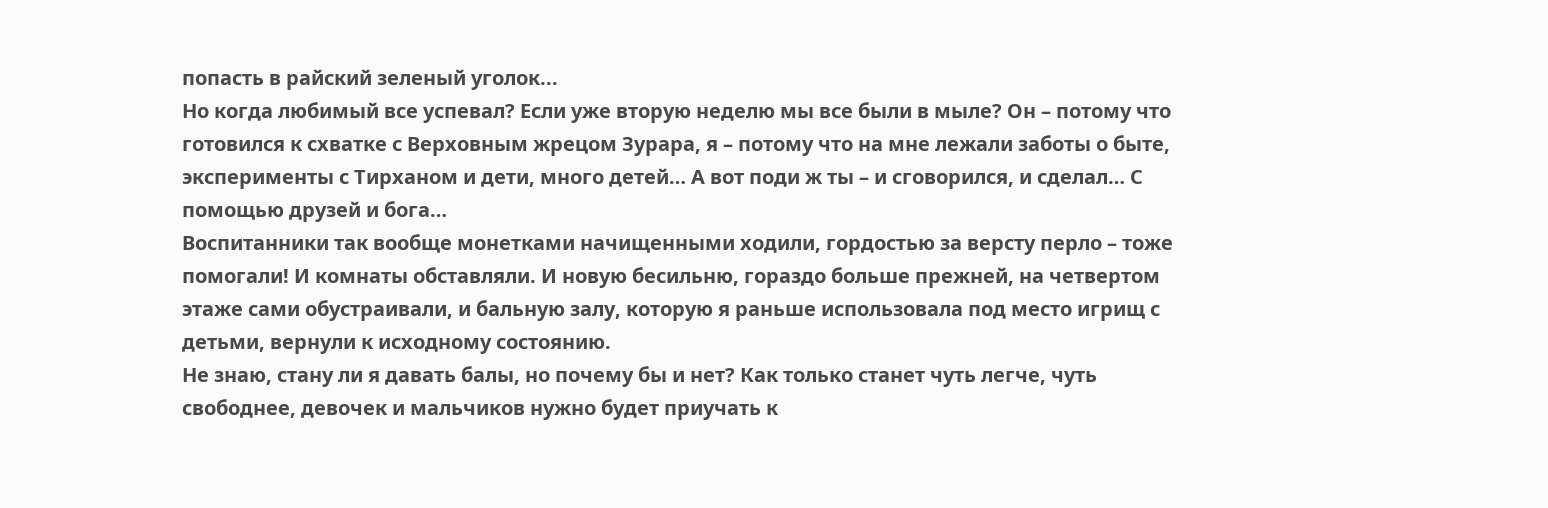попасть в райский зеленый уголок...
Но когда любимый все успевал? Если уже вторую неделю мы все были в мыле? Он – потому что готовился к схватке с Верховным жрецом Зурара, я – потому что на мне лежали заботы о быте, эксперименты с Тирханом и дети, много детей… А вот поди ж ты – и сговорился, и сделал… С помощью друзей и бога…
Воспитанники так вообще монетками начищенными ходили, гордостью за версту перло – тоже помогали! И комнаты обставляли. И новую бесильню, гораздо больше прежней, на четвертом этаже сами обустраивали, и бальную залу, которую я раньше использовала под место игрищ с детьми, вернули к исходному состоянию.
Не знаю, стану ли я давать балы, но почему бы и нет? Как только станет чуть легче, чуть свободнее, девочек и мальчиков нужно будет приучать к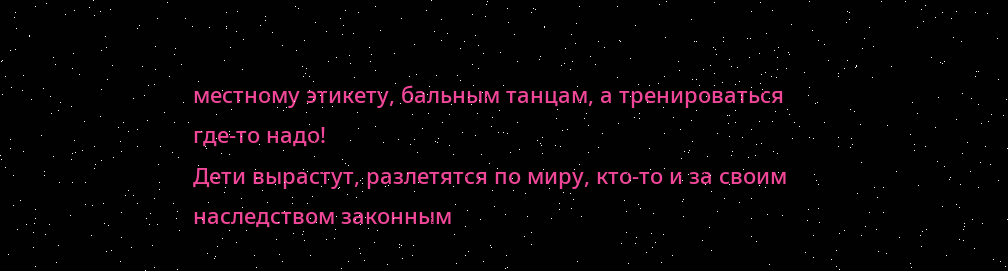местному этикету, бальным танцам, а тренироваться где-то надо!
Дети вырастут, разлетятся по миру, кто-то и за своим наследством законным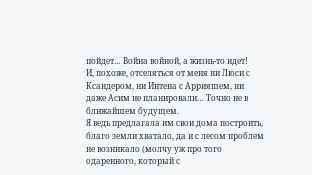пойдет… Война войной, а жизнь-то идет!
И, похоже, отселяться от меня ни Люси с Ксандером, ни Интена с Аррияшем, ни даже Асим не планировали… Точно не в ближайшем будущем.
Я ведь предлагала им свои дома построить, благо земли хватало, да и с лесом проблем не возникало (молчу уж про того одаренного, который с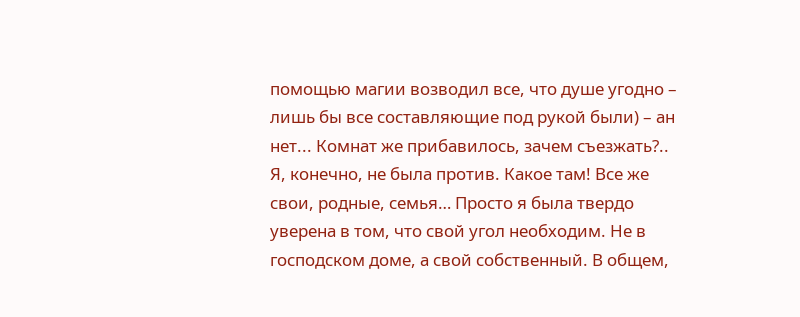помощью магии возводил все, что душе угодно – лишь бы все составляющие под рукой были) – ан нет... Комнат же прибавилось, зачем съезжать?..
Я, конечно, не была против. Какое там! Все же свои, родные, семья… Просто я была твердо уверена в том, что свой угол необходим. Не в господском доме, а свой собственный. В общем,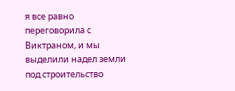я все равно переговорила с Виктраном, и мы выделили надел земли под строительство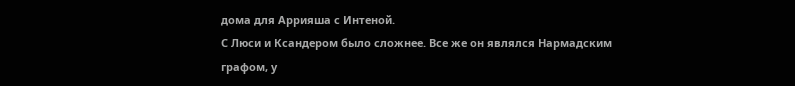дома для Аррияша с Интеной.
С Люси и Ксандером было сложнее. Все же он являлся Нармадским графом, у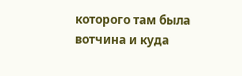которого там была вотчина и куда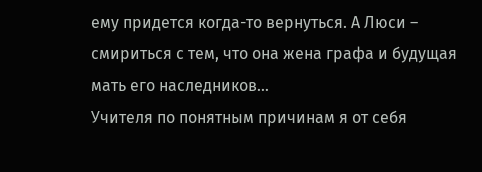ему придется когда-то вернуться. А Люси – смириться с тем, что она жена графа и будущая мать его наследников…
Учителя по понятным причинам я от себя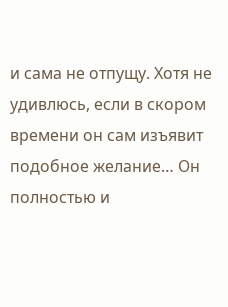и сама не отпущу. Хотя не удивлюсь, если в скором времени он сам изъявит подобное желание… Он полностью и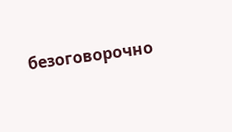безоговорочно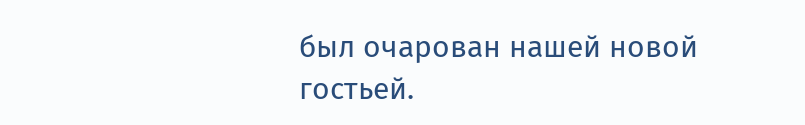был очарован нашей новой гостьей.